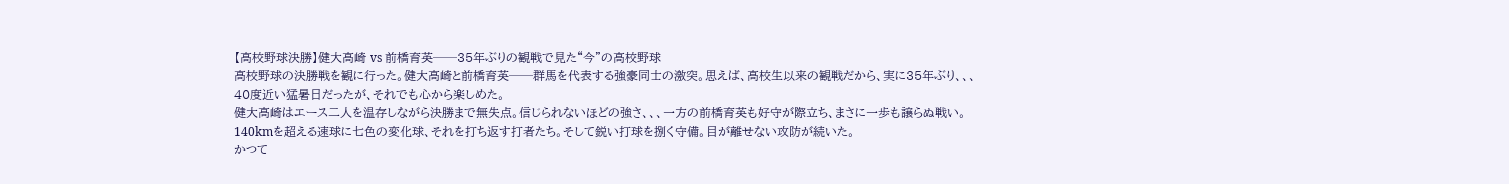【高校野球決勝】健大高崎 vs 前橋育英──35年ぶりの観戦で見た“今”の高校野球
高校野球の決勝戦を観に行った。健大高崎と前橋育英──群馬を代表する強豪同士の激突。思えば、高校生以来の観戦だから、実に35年ぶり、、、40度近い猛暑日だったが、それでも心から楽しめた。
健大高崎はエース二人を温存しながら決勝まで無失点。信じられないほどの強さ、、、一方の前橋育英も好守が際立ち、まさに一歩も譲らぬ戦い。140kmを超える速球に七色の変化球、それを打ち返す打者たち。そして鋭い打球を捌く守備。目が離せない攻防が続いた。
かつて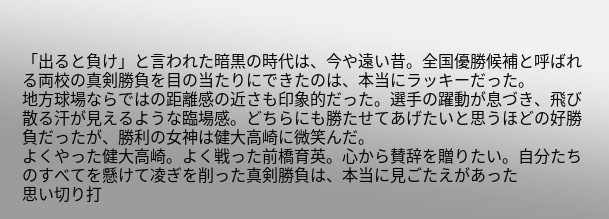「出ると負け」と言われた暗黒の時代は、今や遠い昔。全国優勝候補と呼ばれる両校の真剣勝負を目の当たりにできたのは、本当にラッキーだった。
地方球場ならではの距離感の近さも印象的だった。選手の躍動が息づき、飛び散る汗が見えるような臨場感。どちらにも勝たせてあげたいと思うほどの好勝負だったが、勝利の女神は健大高崎に微笑んだ。
よくやった健大高崎。よく戦った前橋育英。心から賛辞を贈りたい。自分たちのすべてを懸けて凌ぎを削った真剣勝負は、本当に見ごたえがあった
思い切り打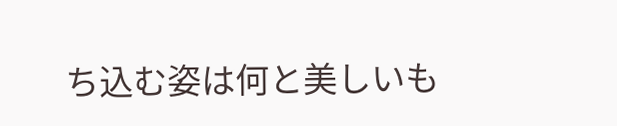ち込む姿は何と美しいも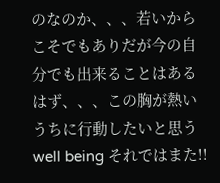のなのか、、、若いからこそでもありだが今の自分でも出来ることはあるはず、、、この胸が熱いうちに行動したいと思う
well being それではまた!!